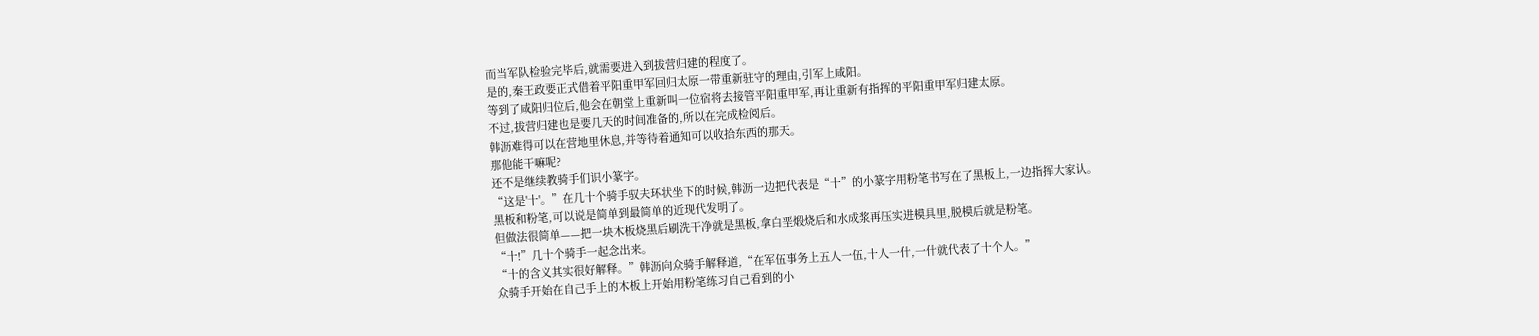而当军队检验完毕后,就需要进入到拔营归建的程度了。
是的,秦王政要正式借着平阳重甲军回归太原一带重新驻守的理由,引军上咸阳。
等到了咸阳归位后,他会在朝堂上重新叫一位宿将去接管平阳重甲军,再让重新有指挥的平阳重甲军归建太原。
不过,拔营归建也是要几天的时间准备的,所以在完成检阅后。
韩沥难得可以在营地里休息,并等待着通知可以收拾东西的那天。
那他能干嘛呢?
还不是继续教骑手们识小篆字。
“这是'十'。”在几十个骑手驭夫环状坐下的时候,韩沥一边把代表是“十”的小篆字用粉笔书写在了黑板上,一边指挥大家认。
黑板和粉笔,可以说是简单到最简单的近现代发明了。
但做法很简单——把一块木板烧黑后刷洗干净就是黑板,拿白垩煅烧后和水成浆再压实进模具里,脱模后就是粉笔。
“十!”几十个骑手一起念出来。
“十的含义其实很好解释。”韩沥向众骑手解释道,“在军伍事务上五人一伍,十人一什,一什就代表了十个人。”
众骑手开始在自己手上的木板上开始用粉笔练习自己看到的小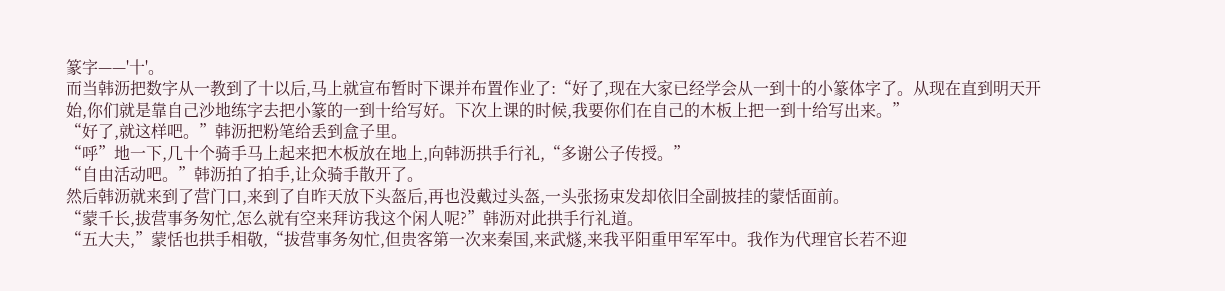篆字——'十'。
而当韩沥把数字从一教到了十以后,马上就宣布暂时下课并布置作业了:“好了,现在大家已经学会从一到十的小篆体字了。从现在直到明天开始,你们就是靠自己沙地练字去把小篆的一到十给写好。下次上课的时候,我要你们在自己的木板上把一到十给写出来。”
“好了,就这样吧。”韩沥把粉笔给丢到盒子里。
“呼”地一下,几十个骑手马上起来把木板放在地上,向韩沥拱手行礼,“多谢公子传授。”
“自由活动吧。”韩沥拍了拍手,让众骑手散开了。
然后韩沥就来到了营门口,来到了自昨天放下头盔后,再也没戴过头盔,一头张扬束发却依旧全副披挂的蒙恬面前。
“蒙千长,拔营事务匆忙,怎么就有空来拜访我这个闲人呢?”韩沥对此拱手行礼道。
“五大夫,”蒙恬也拱手相敬,“拔营事务匆忙,但贵客第一次来秦国,来武燧,来我平阳重甲军军中。我作为代理官长若不迎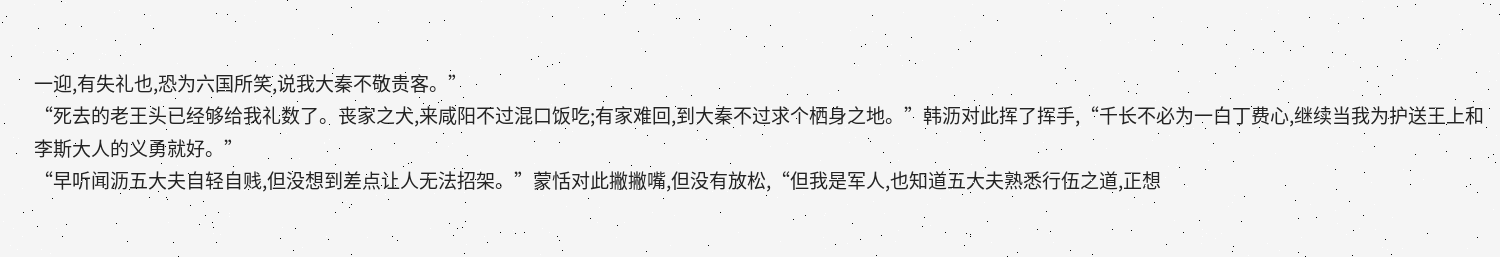一迎,有失礼也,恐为六国所笑,说我大秦不敬贵客。”
“死去的老王头已经够给我礼数了。丧家之犬,来咸阳不过混口饭吃;有家难回,到大秦不过求个栖身之地。”韩沥对此挥了挥手,“千长不必为一白丁费心,继续当我为护送王上和李斯大人的义勇就好。”
“早听闻沥五大夫自轻自贱,但没想到差点让人无法招架。”蒙恬对此撇撇嘴,但没有放松,“但我是军人,也知道五大夫熟悉行伍之道,正想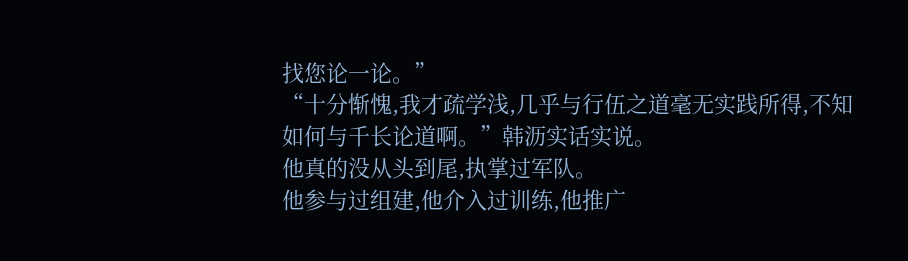找您论一论。”
“十分惭愧,我才疏学浅,几乎与行伍之道毫无实践所得,不知如何与千长论道啊。”韩沥实话实说。
他真的没从头到尾,执掌过军队。
他参与过组建,他介入过训练,他推广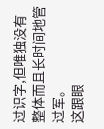过识字,但唯独没有整体而且长时间地管过军。
这跟眼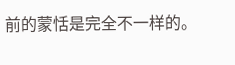前的蒙恬是完全不一样的。